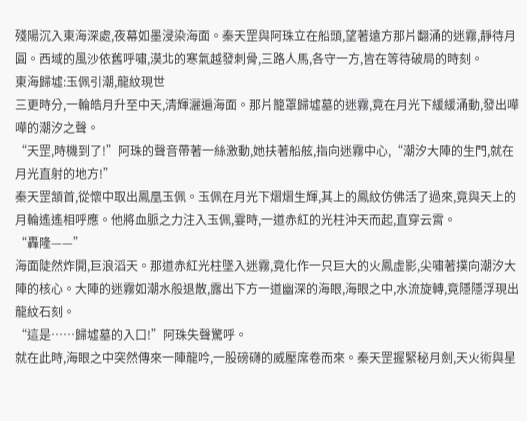殘陽沉入東海深處,夜幕如墨浸染海面。秦天罡與阿珠立在船頭,望著遠方那片翻涌的迷霧,靜待月圓。西域的風沙依舊呼嘯,漠北的寒氣越發刺骨,三路人馬,各守一方,皆在等待破局的時刻。
東海歸墟:玉佩引潮,龍紋現世
三更時分,一輪皓月升至中天,清輝灑遍海面。那片籠罩歸墟墓的迷霧,竟在月光下緩緩涌動,發出嘩嘩的潮汐之聲。
“天罡,時機到了!”阿珠的聲音帶著一絲激動,她扶著船舷,指向迷霧中心,“潮汐大陣的生門,就在月光直射的地方!”
秦天罡頷首,從懷中取出鳳凰玉佩。玉佩在月光下熠熠生輝,其上的鳳紋仿佛活了過來,竟與天上的月輪遙遙相呼應。他將血脈之力注入玉佩,霎時,一道赤紅的光柱沖天而起,直穿云霄。
“轟隆——”
海面陡然炸開,巨浪滔天。那道赤紅光柱墜入迷霧,竟化作一只巨大的火鳳虛影,尖嘯著撲向潮汐大陣的核心。大陣的迷霧如潮水般退散,露出下方一道幽深的海眼,海眼之中,水流旋轉,竟隱隱浮現出龍紋石刻。
“這是……歸墟墓的入口!”阿珠失聲驚呼。
就在此時,海眼之中突然傳來一陣龍吟,一股磅礴的威壓席卷而來。秦天罡握緊秘月劍,天火術與星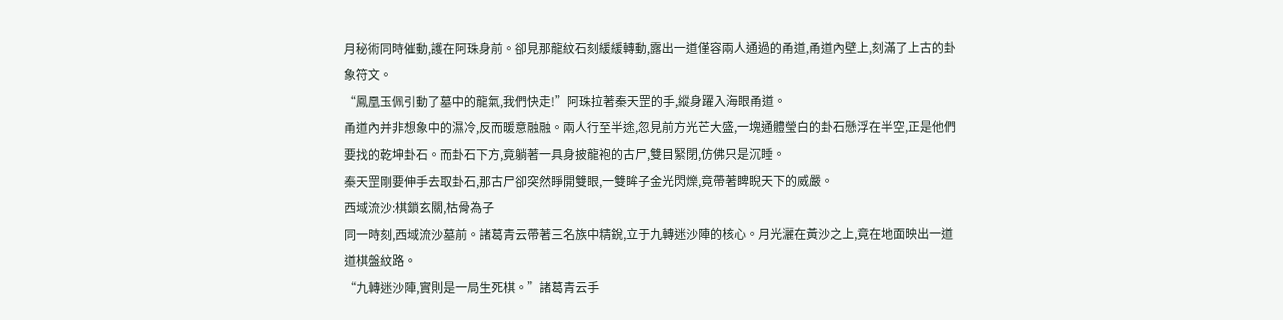月秘術同時催動,護在阿珠身前。卻見那龍紋石刻緩緩轉動,露出一道僅容兩人通過的甬道,甬道內壁上,刻滿了上古的卦象符文。
“鳳凰玉佩引動了墓中的龍氣,我們快走!”阿珠拉著秦天罡的手,縱身躍入海眼甬道。
甬道內并非想象中的濕冷,反而暖意融融。兩人行至半途,忽見前方光芒大盛,一塊通體瑩白的卦石懸浮在半空,正是他們要找的乾坤卦石。而卦石下方,竟躺著一具身披龍袍的古尸,雙目緊閉,仿佛只是沉睡。
秦天罡剛要伸手去取卦石,那古尸卻突然睜開雙眼,一雙眸子金光閃爍,竟帶著睥睨天下的威嚴。
西域流沙:棋鎖玄關,枯骨為子
同一時刻,西域流沙墓前。諸葛青云帶著三名族中精銳,立于九轉迷沙陣的核心。月光灑在黃沙之上,竟在地面映出一道道棋盤紋路。
“九轉迷沙陣,實則是一局生死棋。”諸葛青云手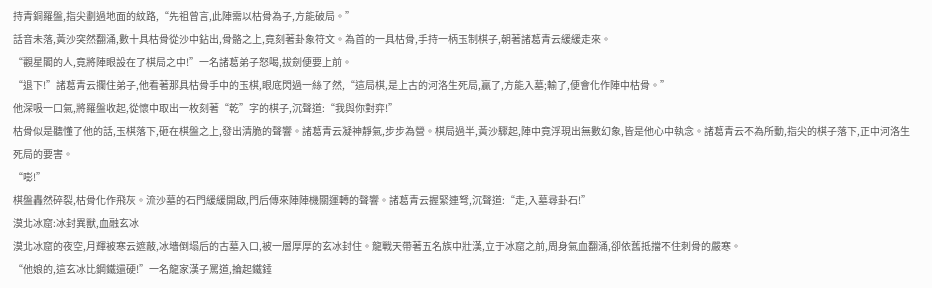持青銅羅盤,指尖劃過地面的紋路,“先祖曾言,此陣需以枯骨為子,方能破局。”
話音未落,黃沙突然翻涌,數十具枯骨從沙中鉆出,骨骼之上,竟刻著卦象符文。為首的一具枯骨,手持一柄玉制棋子,朝著諸葛青云緩緩走來。
“觀星閣的人,竟將陣眼設在了棋局之中!”一名諸葛弟子怒喝,拔劍便要上前。
“退下!”諸葛青云攔住弟子,他看著那具枯骨手中的玉棋,眼底閃過一絲了然,“這局棋,是上古的河洛生死局,贏了,方能入墓;輸了,便會化作陣中枯骨。”
他深吸一口氣,將羅盤收起,從懷中取出一枚刻著“乾”字的棋子,沉聲道:“我與你對弈!”
枯骨似是聽懂了他的話,玉棋落下,砸在棋盤之上,發出清脆的聲響。諸葛青云凝神靜氣,步步為營。棋局過半,黃沙驟起,陣中竟浮現出無數幻象,皆是他心中執念。諸葛青云不為所動,指尖的棋子落下,正中河洛生死局的要害。
“嘭!”
棋盤轟然碎裂,枯骨化作飛灰。流沙墓的石門緩緩開啟,門后傳來陣陣機關運轉的聲響。諸葛青云握緊連弩,沉聲道:“走,入墓尋卦石!”
漠北冰窟:冰封異獸,血融玄冰
漠北冰窟的夜空,月輝被寒云遮蔽,冰墻倒塌后的古墓入口,被一層厚厚的玄冰封住。龍戰天帶著五名族中壯漢,立于冰窟之前,周身氣血翻涌,卻依舊抵擋不住刺骨的嚴寒。
“他娘的,這玄冰比鋼鐵還硬!”一名龍家漢子罵道,掄起鐵錘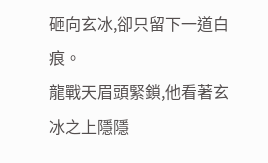砸向玄冰,卻只留下一道白痕。
龍戰天眉頭緊鎖,他看著玄冰之上隱隱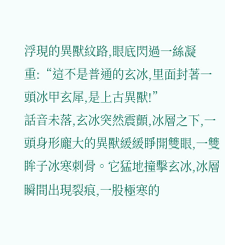浮現的異獸紋路,眼底閃過一絲凝重:“這不是普通的玄冰,里面封著一頭冰甲玄犀,是上古異獸!”
話音未落,玄冰突然震顫,冰層之下,一頭身形龐大的異獸緩緩睜開雙眼,一雙眸子冰寒刺骨。它猛地撞擊玄冰,冰層瞬間出現裂痕,一股極寒的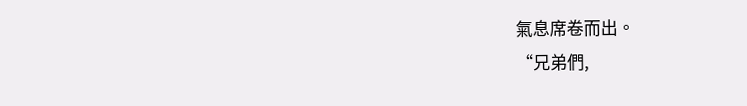氣息席卷而出。
“兄弟們,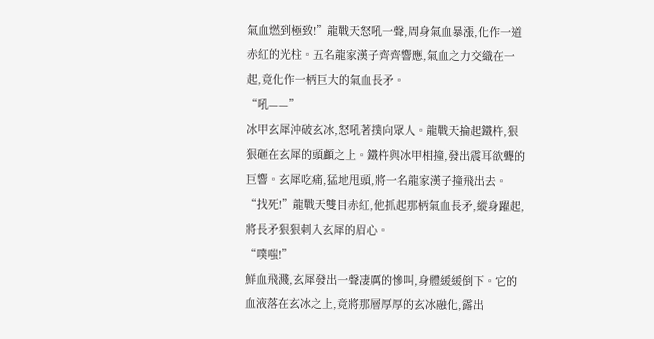氣血燃到極致!”龍戰天怒吼一聲,周身氣血暴漲,化作一道赤紅的光柱。五名龍家漢子齊齊響應,氣血之力交織在一起,竟化作一柄巨大的氣血長矛。
“吼——”
冰甲玄犀沖破玄冰,怒吼著撲向眾人。龍戰天掄起鐵杵,狠狠砸在玄犀的頭顱之上。鐵杵與冰甲相撞,發出震耳欲聾的巨響。玄犀吃痛,猛地甩頭,將一名龍家漢子撞飛出去。
“找死!”龍戰天雙目赤紅,他抓起那柄氣血長矛,縱身躍起,將長矛狠狠刺入玄犀的眉心。
“噗嗤!”
鮮血飛濺,玄犀發出一聲凄厲的慘叫,身體緩緩倒下。它的血液落在玄冰之上,竟將那層厚厚的玄冰融化,露出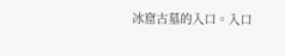冰窟古墓的入口。入口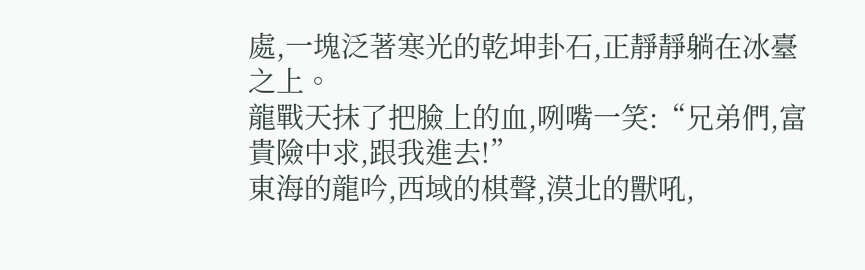處,一塊泛著寒光的乾坤卦石,正靜靜躺在冰臺之上。
龍戰天抹了把臉上的血,咧嘴一笑:“兄弟們,富貴險中求,跟我進去!”
東海的龍吟,西域的棋聲,漠北的獸吼,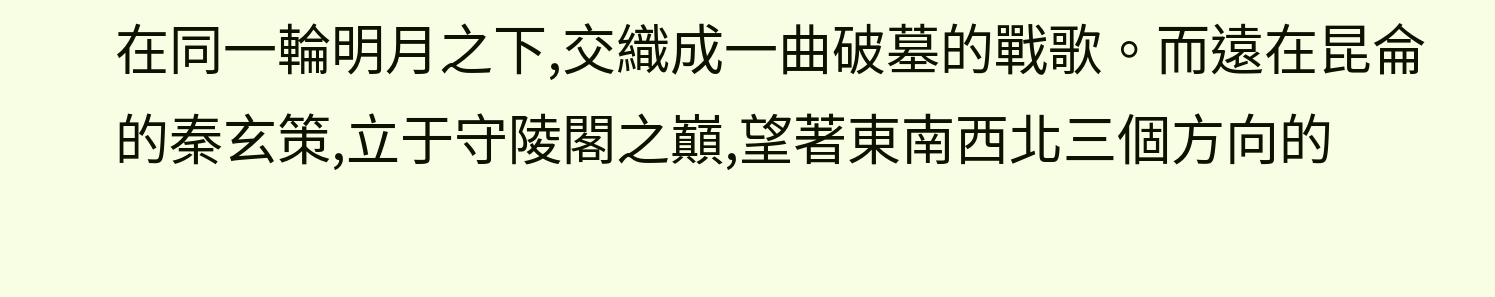在同一輪明月之下,交織成一曲破墓的戰歌。而遠在昆侖的秦玄策,立于守陵閣之巔,望著東南西北三個方向的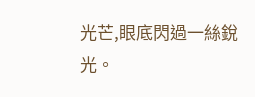光芒,眼底閃過一絲銳光。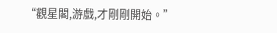“觀星閣,游戲,才剛剛開始。”